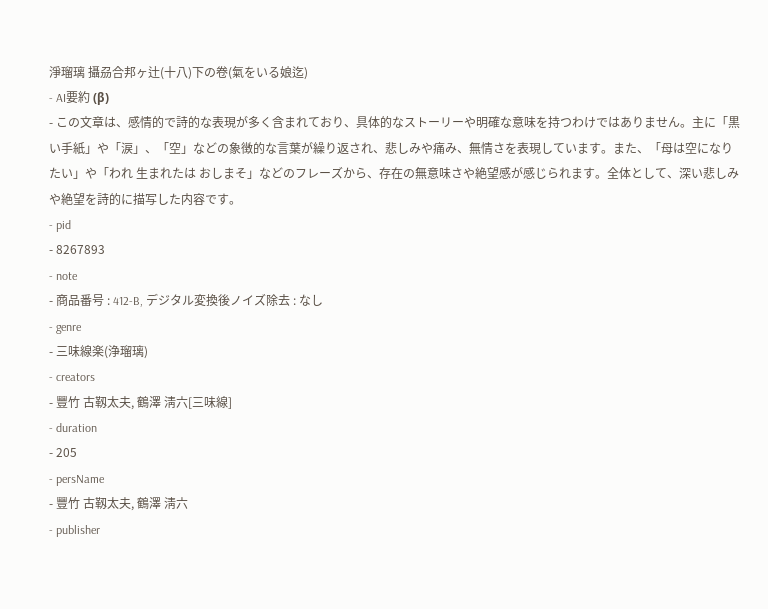淨瑠璃 攝刕合邦ヶ辻(十八)下の卷(氣をいる娘迄)
- AI要約 (β)
- この文章は、感情的で詩的な表現が多く含まれており、具体的なストーリーや明確な意味を持つわけではありません。主に「黒い手紙」や「涙」、「空」などの象徴的な言葉が繰り返され、悲しみや痛み、無情さを表現しています。また、「母は空になりたい」や「われ 生まれたは おしまそ」などのフレーズから、存在の無意味さや絶望感が感じられます。全体として、深い悲しみや絶望を詩的に描写した内容です。
- pid
- 8267893
- note
- 商品番号 : 412-B, デジタル変換後ノイズ除去 : なし
- genre
- 三味線楽(浄瑠璃)
- creators
- 豐竹 古靱太夫, 鶴澤 淸六[三味線]
- duration
- 205
- persName
- 豐竹 古靱太夫, 鶴澤 淸六
- publisher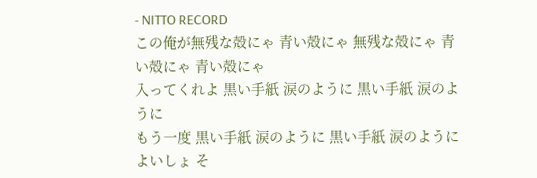- NITTO RECORD
この俺が無残な殻にゃ 青い殻にゃ 無残な殻にゃ 青い殻にゃ 青い殻にゃ
入ってくれよ 黒い手紙 涙のように 黒い手紙 涙のように
もう一度 黒い手紙 涙のように 黒い手紙 涙のように
よいしょ そ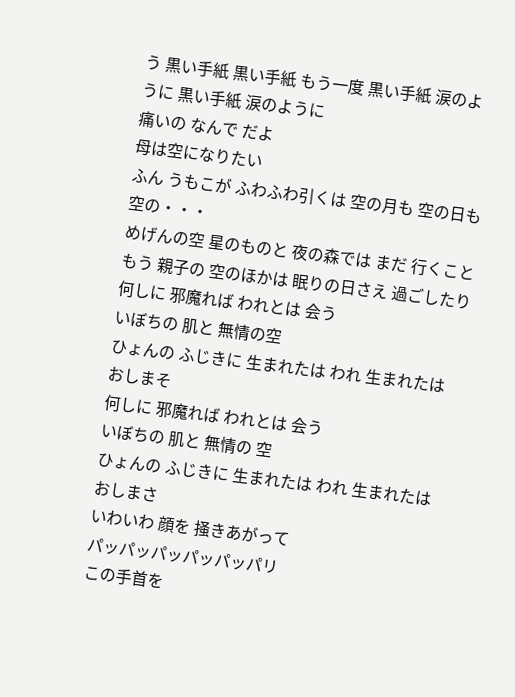う 黒い手紙 黒い手紙 もう一度 黒い手紙 涙のように 黒い手紙 涙のように
痛いの なんで だよ
母は空になりたい
ふん うもこが ふわふわ引くは 空の月も 空の日も 空の・・・
めげんの空 星のものと 夜の森では まだ 行くこと
もう 親子の 空のほかは 眠りの日さえ 過ごしたり
何しに 邪魔れば われとは 会う
いぼちの 肌と 無情の空
ひょんの ふじきに 生まれたは われ 生まれたは おしまそ
何しに 邪魔れば われとは 会う
いぼちの 肌と 無情の 空
ひょんの ふじきに 生まれたは われ 生まれたは おしまさ
いわいわ 顔を 掻きあがって
パッパッパッパッパッパリ
この手首を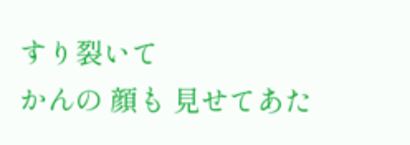すり裂いて
かんの 顔も 見せてあた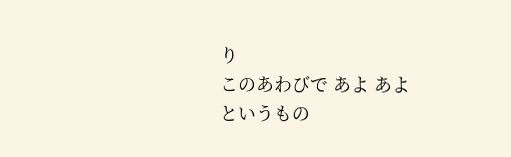り
このあわびで あよ あよ
というもの